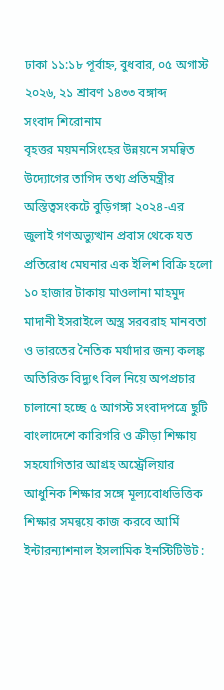ঢাকা ১১:১৮ পূর্বাহ্ন, বুধবার, ০৫ অগাস্ট ২০২৬, ২১ শ্রাবণ ১৪৩৩ বঙ্গাব্দ
সংবাদ শিরোনাম
বৃহত্তর ময়মনসিংহের উন্নয়নে সমন্বিত উদ্যোগের তাগিদ তথ্য প্রতিমন্ত্রীর অস্তিত্বসংকটে বুড়িগঙ্গা ২০২৪-এর জুলাই গণঅভ্যুত্থান প্রবাস থেকে যত প্রতিরোধ মেঘনার এক ইলিশ বিক্রি হলো ১০ হাজার টাকায় মাওলানা মাহমুদ মাদানী ইসরাইলে অস্ত্র সরবরাহ মানবতা ও ভারতের নৈতিক মর্যাদার জন্য কলঙ্ক অতিরিক্ত বিদ্যুৎ বিল নিয়ে অপপ্রচার চালানো হচ্ছে ৫ আগস্ট সংবাদপত্রে ছুটি বাংলাদেশে কারিগরি ও ক্রীড়া শিক্ষায় সহযোগিতার আগ্রহ অস্ট্রেলিয়ার আধুনিক শিক্ষার সঙ্গে মূল্যবোধভিত্তিক শিক্ষার সমন্বয়ে কাজ করবে আর্মি ইন্টারন্যাশনাল ইসলামিক ইনস্টিটিউট :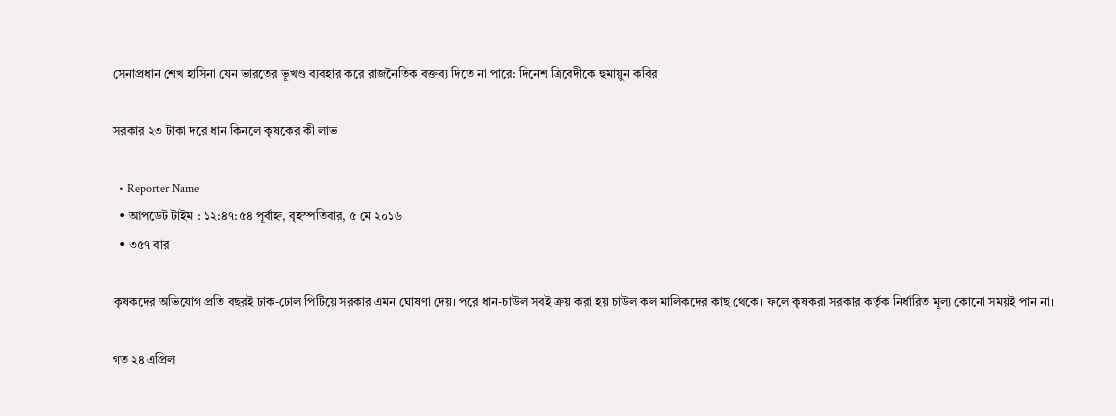সেনাপ্রধান শেখ হাসিনা যেন ভারতের ভূখণ্ড ব্যবহার করে রাজনৈতিক বক্তব্য দিতে না পারে: দিনেশ ত্রিবেদীকে হুমায়ুন কবির

সরকার ২৩ টাকা দরে ধান কিনলে কৃষকের কী লাভ

  • Reporter Name
  • আপডেট টাইম : ১২:৪৭:৫৪ পূর্বাহ্ন, বৃহস্পতিবার, ৫ মে ২০১৬
  • ৩৫৭ বার

কৃষকদের অভিযোগ প্রতি বছরই ঢাক-ঢোল পিটিয়ে সরকার এমন ঘোষণা দেয়। পরে ধান-চাউল সবই ক্রয় করা হয় চাউল কল মালিকদের কাছ থেকে। ফলে কৃষকরা সরকার কর্তৃক নির্ধারিত মূল্য কোনো সময়ই পান না।

গত ২৪ এপ্রিল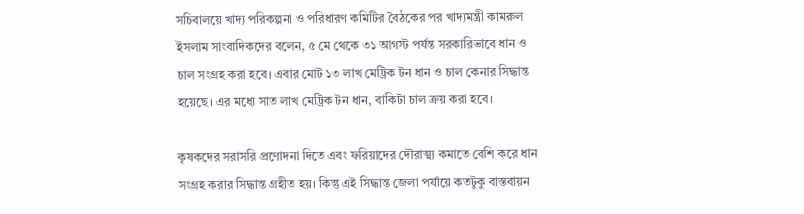সচিবালয়ে খাদ্য পরিকল্পনা ও পরিধারণ কমিটির বৈঠকের পর খাদ্যমন্ত্রী কামরুল ইসলাম সাংবাদিকদের বলেন, ৫ মে থেকে ৩১ আগস্ট পর্যন্ত সরকারিভাবে ধান ও চাল সংগ্রহ করা হবে। এবার মোট ১৩ লাখ মেট্রিক টন ধান ও চাল কেনার সিদ্ধান্ত হয়েছে। এর মধ্যে সাত লাখ মেট্রিক টন ধান, বাকিটা চাল ক্রয় করা হবে।

কৃষকদের সরাসরি প্রণোদনা দিতে এবং ফরিয়াদের দৌরাত্ম্য কমাতে বেশি করে ধান সংগ্রহ করার সিদ্ধান্ত গ্রহীত হয়। কিন্তু এই সিদ্ধান্ত জেলা পর্যায়ে কতটুকু বাস্তবায়ন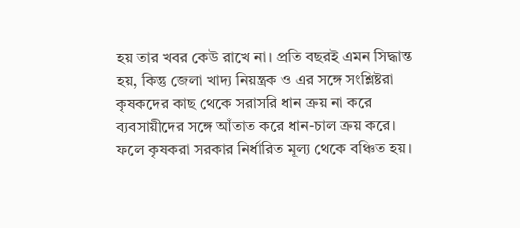হয় তার খবর কেউ রাখে না। প্রতি বছরই এমন সিদ্ধান্ত হয়, কিন্তু জেলা খাদ্য নিয়ন্ত্রক ও এর সঙ্গে সংশ্লিষ্টরা কৃষকদের কাছ থেকে সরাসরি ধান ক্রয় না করে ব্যবসায়ীদের সঙ্গে আঁতাত করে ধান-চাল ক্রয় করে। ফলে কৃষকরা সরকার নির্ধারিত মূল্য থেকে বঞ্চিত হয়।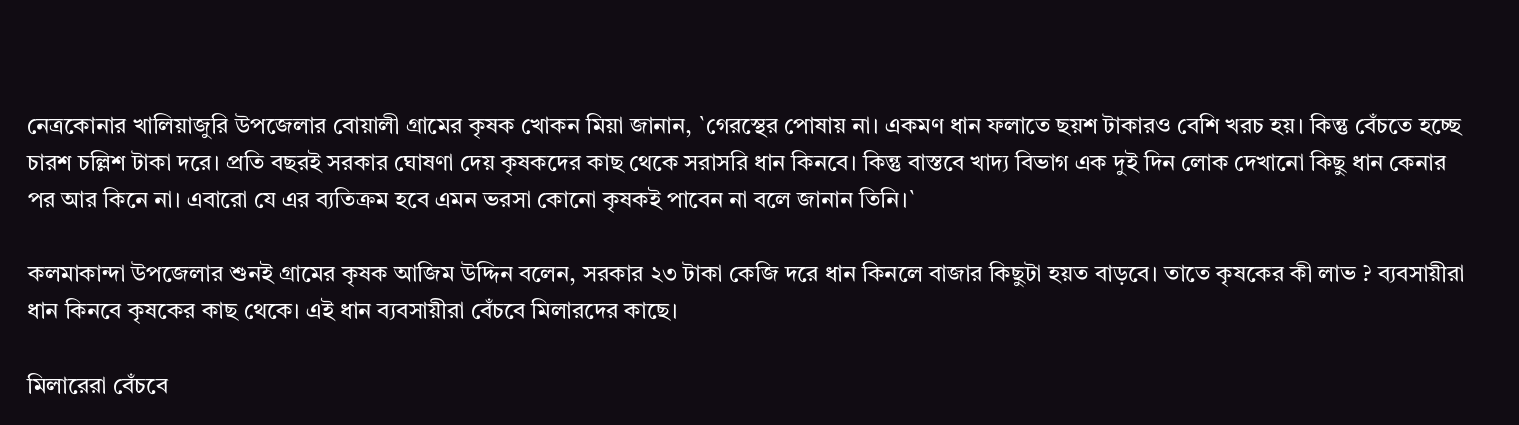নেত্রকোনার খালিয়াজুরি উপজেলার বোয়ালী গ্রামের কৃষক খোকন মিয়া জানান, `গেরস্থের পোষায় না। একমণ ধান ফলাতে ছয়শ টাকারও বেশি খরচ হয়। কিন্তু বেঁচতে হচ্ছে চারশ চল্লিশ টাকা দরে। প্রতি বছরই সরকার ঘোষণা দেয় কৃষকদের কাছ থেকে সরাসরি ধান কিনবে। কিন্তু বাস্তবে খাদ্য বিভাগ এক দুই দিন লোক দেখানো কিছু ধান কেনার পর আর কিনে না। এবারো যে এর ব্যতিক্রম হবে এমন ভরসা কোনো কৃষকই পাবেন না বলে জানান তিনি।`

কলমাকান্দা উপজেলার শুনই গ্রামের কৃষক আজিম উদ্দিন বলেন, সরকার ২৩ টাকা কেজি দরে ধান কিনলে বাজার কিছুটা হয়ত বাড়বে। তাতে কৃষকের কী লাভ ? ব্যবসায়ীরা ধান কিনবে কৃষকের কাছ থেকে। এই ধান ব্যবসায়ীরা বেঁচবে মিলারদের কাছে।

মিলারেরা বেঁচবে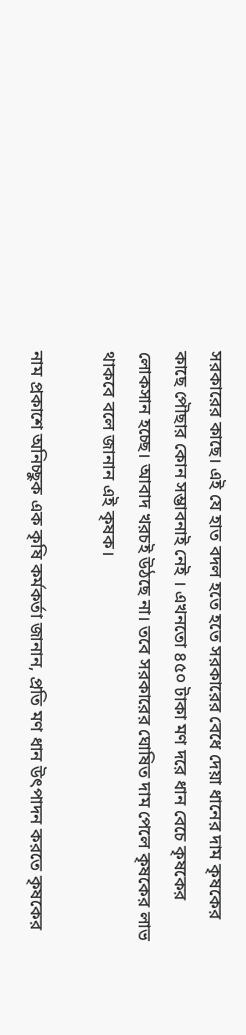সরকারের কাছে। এই যে হাত বদল হতে হতে সরকারের বেধে দেয়া ধানের দাম কৃষকের কাছে পৌছার কোন সম্ভাবনাই নেই । এখনতো ৪৫০ টাকা মণ দরে ধান বেচে কৃষকের লোকসান হচ্ছে। আবাদ খরচই উঠছে না। তবে সরকারের ঘোষিত দাম পেলে কৃষকের লাভ থাকবে বলে জানান এই কৃষক।

নাম প্রকাশে অনিচ্ছুক এক কৃষি কর্মকর্তা জানান, প্রতি মণ ধান উৎপাদন করতে কৃষকের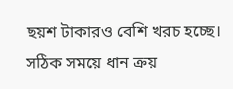ছয়শ টাকারও বেশি খরচ হচ্ছে। সঠিক সময়ে ধান ক্রয়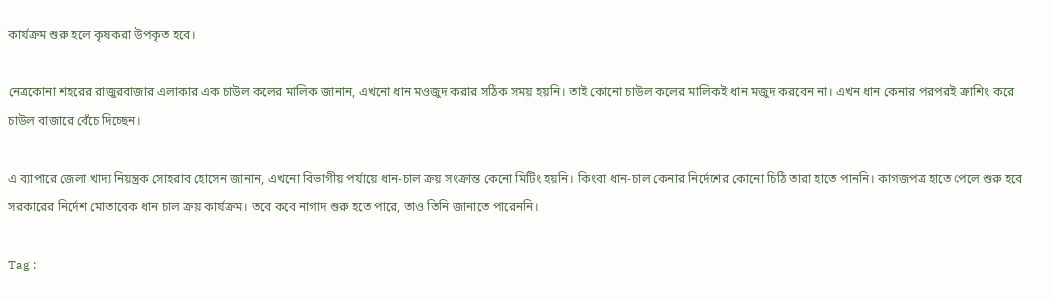কার্যক্রম শুরু হলে কৃষকরা উপকৃত হবে।

নেত্রকোনা শহরের রাজুরবাজার এলাকার এক চাউল কলের মালিক জানান, এখনো ধান মওজুদ করার সঠিক সময় হয়নি। তাই কোনো চাউল কলের মালিকই ধান মজুদ করবেন না। এখন ধান কেনার পরপরই ক্রাশিং করে চাউল বাজারে বেঁচে দিচ্ছেন।

এ ব্যাপারে জেলা খাদ্য নিয়ন্ত্রক সোহরাব হোসেন জানান, এখনো বিভাগীয় পর্যায়ে ধান-চাল ক্রয় সংক্রান্ত কেনো মিটিং হয়নি। কিংবা ধান-চাল কেনার নির্দেশের কোনো চিঠি তারা হাতে পাননি। কাগজপত্র হাতে পেলে শুরু হবে সরকারের নির্দেশ মোতাবেক ধান চাল ক্রয় কার্যক্রম। তবে কবে নাগাদ শুরু হতে পারে, তাও তিনি জানাতে পারেননি।

Tag :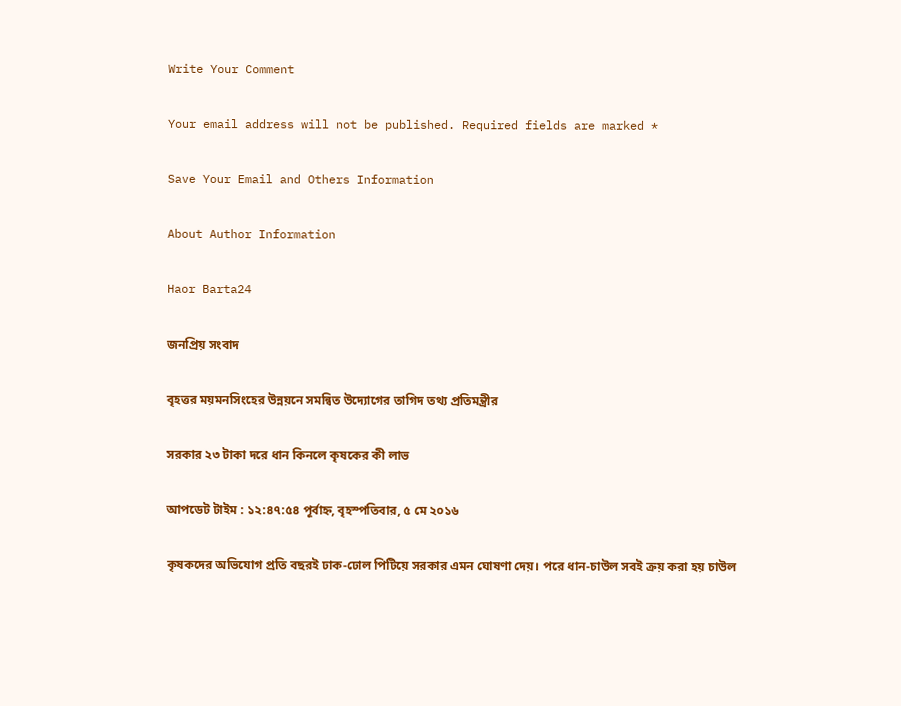Write Your Comment

Your email address will not be published. Required fields are marked *

Save Your Email and Others Information

About Author Information

Haor Barta24

জনপ্রিয় সংবাদ

বৃহত্তর ময়মনসিংহের উন্নয়নে সমন্বিত উদ্যোগের তাগিদ তথ্য প্রতিমন্ত্রীর

সরকার ২৩ টাকা দরে ধান কিনলে কৃষকের কী লাভ

আপডেট টাইম : ১২:৪৭:৫৪ পূর্বাহ্ন, বৃহস্পতিবার, ৫ মে ২০১৬

কৃষকদের অভিযোগ প্রতি বছরই ঢাক-ঢোল পিটিয়ে সরকার এমন ঘোষণা দেয়। পরে ধান-চাউল সবই ক্রয় করা হয় চাউল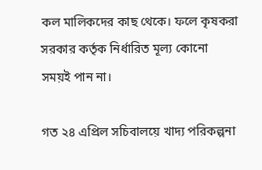কল মালিকদের কাছ থেকে। ফলে কৃষকরা সরকার কর্তৃক নির্ধারিত মূল্য কোনো সময়ই পান না।

গত ২৪ এপ্রিল সচিবালয়ে খাদ্য পরিকল্পনা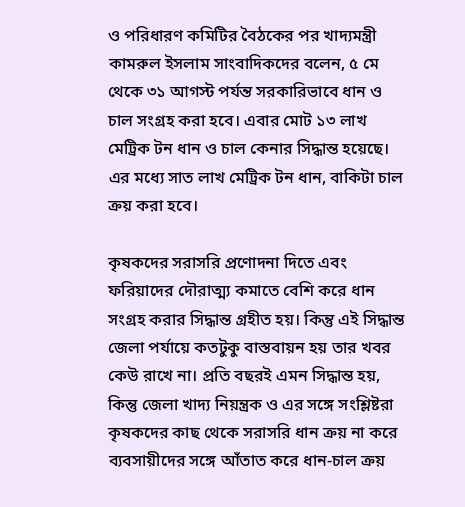ও পরিধারণ কমিটির বৈঠকের পর খাদ্যমন্ত্রী কামরুল ইসলাম সাংবাদিকদের বলেন, ৫ মে থেকে ৩১ আগস্ট পর্যন্ত সরকারিভাবে ধান ও চাল সংগ্রহ করা হবে। এবার মোট ১৩ লাখ মেট্রিক টন ধান ও চাল কেনার সিদ্ধান্ত হয়েছে। এর মধ্যে সাত লাখ মেট্রিক টন ধান, বাকিটা চাল ক্রয় করা হবে।

কৃষকদের সরাসরি প্রণোদনা দিতে এবং ফরিয়াদের দৌরাত্ম্য কমাতে বেশি করে ধান সংগ্রহ করার সিদ্ধান্ত গ্রহীত হয়। কিন্তু এই সিদ্ধান্ত জেলা পর্যায়ে কতটুকু বাস্তবায়ন হয় তার খবর কেউ রাখে না। প্রতি বছরই এমন সিদ্ধান্ত হয়, কিন্তু জেলা খাদ্য নিয়ন্ত্রক ও এর সঙ্গে সংশ্লিষ্টরা কৃষকদের কাছ থেকে সরাসরি ধান ক্রয় না করে ব্যবসায়ীদের সঙ্গে আঁতাত করে ধান-চাল ক্রয়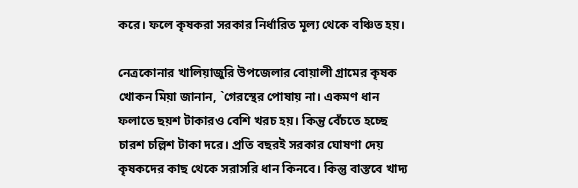করে। ফলে কৃষকরা সরকার নির্ধারিত মূল্য থেকে বঞ্চিত হয়।

নেত্রকোনার খালিয়াজুরি উপজেলার বোয়ালী গ্রামের কৃষক খোকন মিয়া জানান, `গেরস্থের পোষায় না। একমণ ধান ফলাতে ছয়শ টাকারও বেশি খরচ হয়। কিন্তু বেঁচতে হচ্ছে চারশ চল্লিশ টাকা দরে। প্রতি বছরই সরকার ঘোষণা দেয় কৃষকদের কাছ থেকে সরাসরি ধান কিনবে। কিন্তু বাস্তবে খাদ্য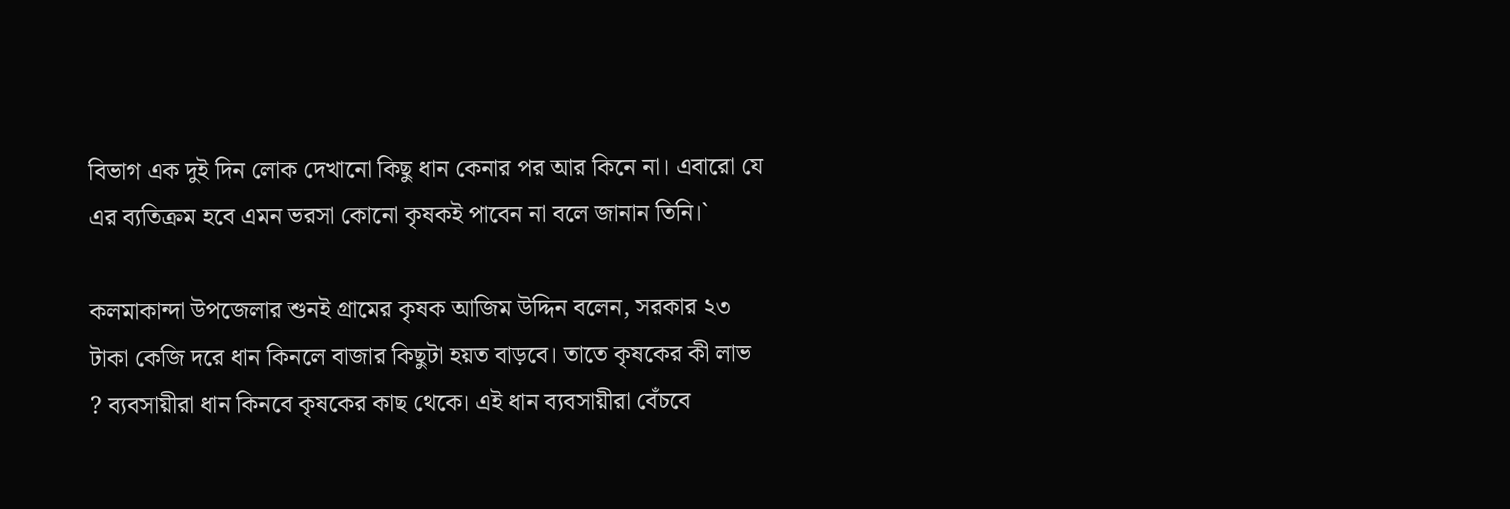বিভাগ এক দুই দিন লোক দেখানো কিছু ধান কেনার পর আর কিনে না। এবারো যে এর ব্যতিক্রম হবে এমন ভরসা কোনো কৃষকই পাবেন না বলে জানান তিনি।`

কলমাকান্দা উপজেলার শুনই গ্রামের কৃষক আজিম উদ্দিন বলেন, সরকার ২৩ টাকা কেজি দরে ধান কিনলে বাজার কিছুটা হয়ত বাড়বে। তাতে কৃষকের কী লাভ ? ব্যবসায়ীরা ধান কিনবে কৃষকের কাছ থেকে। এই ধান ব্যবসায়ীরা বেঁচবে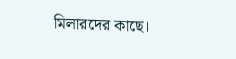মিলারদের কাছে।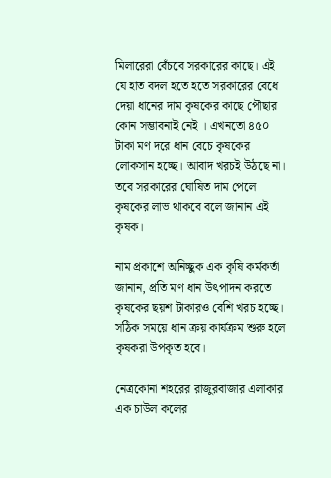মিলারেরা বেঁচবে সরকারের কাছে। এই যে হাত বদল হতে হতে সরকারের বেধে দেয়া ধানের দাম কৃষকের কাছে পৌছার কোন সম্ভাবনাই নেই । এখনতো ৪৫০ টাকা মণ দরে ধান বেচে কৃষকের লোকসান হচ্ছে। আবাদ খরচই উঠছে না। তবে সরকারের ঘোষিত দাম পেলে কৃষকের লাভ থাকবে বলে জানান এই কৃষক।

নাম প্রকাশে অনিচ্ছুক এক কৃষি কর্মকর্তা জানান, প্রতি মণ ধান উৎপাদন করতে কৃষকের ছয়শ টাকারও বেশি খরচ হচ্ছে। সঠিক সময়ে ধান ক্রয় কার্যক্রম শুরু হলে কৃষকরা উপকৃত হবে।

নেত্রকোনা শহরের রাজুরবাজার এলাকার এক চাউল কলের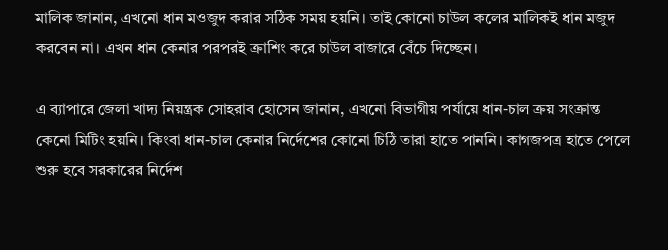মালিক জানান, এখনো ধান মওজুদ করার সঠিক সময় হয়নি। তাই কোনো চাউল কলের মালিকই ধান মজুদ করবেন না। এখন ধান কেনার পরপরই ক্রাশিং করে চাউল বাজারে বেঁচে দিচ্ছেন।

এ ব্যাপারে জেলা খাদ্য নিয়ন্ত্রক সোহরাব হোসেন জানান, এখনো বিভাগীয় পর্যায়ে ধান-চাল ক্রয় সংক্রান্ত কেনো মিটিং হয়নি। কিংবা ধান-চাল কেনার নির্দেশের কোনো চিঠি তারা হাতে পাননি। কাগজপত্র হাতে পেলে শুরু হবে সরকারের নির্দেশ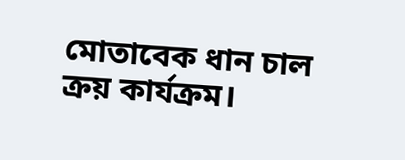মোতাবেক ধান চাল ক্রয় কার্যক্রম।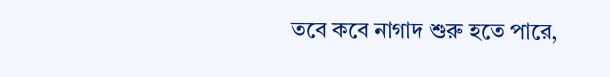তবে কবে নাগাদ শুরু হতে পারে,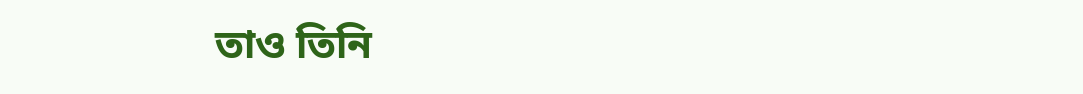তাও তিনি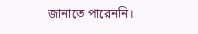জানাতে পারেননি।